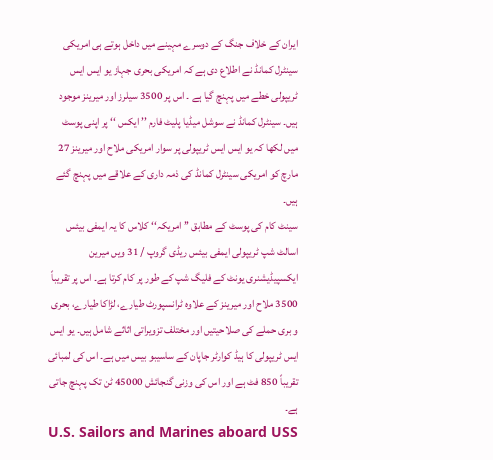ایران کے خلاف جنگ کے دوسرے مہینے میں داخل ہوتے ہی امریکی سینٹرل کمانڈ نے اطلاع دی ہے کہ امریکی بحری جہاز یو ایس ایس ٹریپولی خطے میں پہنچ گیا ہے ۔ اس پر 3500 سیلرز اور میرینز موجود ہیں۔ سینٹرل کمانڈ نے سوشل میڈیا پلیٹ فارم ’’ ایکس ‘‘ پر اپنی پوسٹ میں لکھا کہ یو ایس ایس ٹریپولی پر سوار امریکی ملاح اور میرینز 27 مارچ کو امریکی سینٹرل کمانڈ کی ذمہ داری کے علاقے میں پہنچ گئے ہیں۔
سینٹ کام کی پوسٹ کے مطابق ’’ امریکہ‘‘ کلاس کا یہ ایمفی بیئس اسالٹ شپ ٹریپولی ایمفی بیئس ریڈی گروپ / 31 ویں میرین ایکسپیڈیشنری یونٹ کے فلیگ شپ کے طور پر کام کرتا ہے۔ اس پر تقریباً 3500 ملاح اور میرینز کے علاوہ ٹرانسپورٹ طیارے، لڑاکا طیارے، بحری و بری حملے کی صلاحیتیں اور مختلف تزویراتی اثاثے شامل ہیں۔ یو ایس ایس ٹریپولی کا ہیڈ کوارٹر جاپان کے ساسیبو بیس میں ہے۔ اس کی لمبائی تقریباً 850 فٹ ہے اور اس کی وزنی گنجائش 45000 ٹن تک پہنچ جاتی ہے۔
U.S. Sailors and Marines aboard USS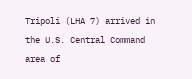Tripoli (LHA 7) arrived in the U.S. Central Command area of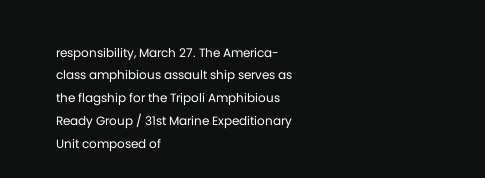responsibility, March 27. The America-class amphibious assault ship serves as the flagship for the Tripoli Amphibious Ready Group / 31st Marine Expeditionary Unit composed of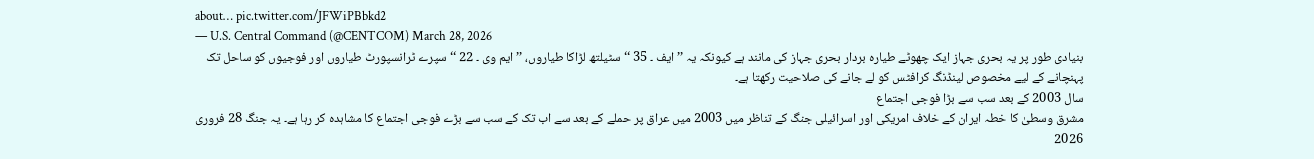about… pic.twitter.com/JFWiPBbkd2
— U.S. Central Command (@CENTCOM) March 28, 2026
بنیادی طور پر یہ بحری جہاز ایک چھوٹے طیارہ بردار بحری جہاز کی مانند ہے کیونکہ یہ ’’ ایف ۔ 35 ‘‘ سٹیلتھ لڑاکا طیاروں، ’’ ایم وی ۔ 22 ‘‘ سپرے ٹرانسپورٹ طیاروں اور فوجیوں کو ساحل تک پہنچانے کے لیے مخصوص لینڈنگ کرافٹس کو لے جانے کی صلاحیت رکھتا ہے۔
سال 2003 کے بعد سب سے بڑا فوجی اجتماع
مشرق وسطیٰ کا خطہ ایران کے خلاف امریکی اور اسرائیلی جنگ کے تناظر میں 2003 میں عراق پر حملے کے بعد سے اب تک کے سب سے بڑے فوجی اجتماع کا مشاہدہ کر رہا ہے۔ یہ جنگ 28 فروری 2026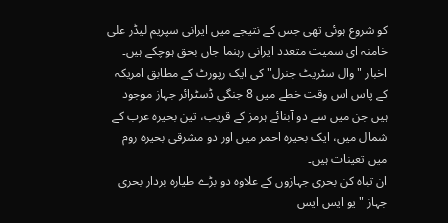کو شروع ہوئی تھی جس کے نتیجے میں ایرانی سپریم لیڈر علی خامنہ ای سمیت متعدد ایرانی رہنما جاں بحق ہوچکے ہیں۔ اخبار "وال سٹریٹ جنرل" کی ایک رپورٹ کے مطابق امریکہ کے پاس اس وقت خطے میں 8 جنگی ڈسٹرائر جہاز موجود ہیں جن میں سے دو آبنائے ہرمز کے قریب، تین بحیرہ عرب کے شمال میں، ایک بحیرہ احمر میں اور دو مشرقی بحیرہ روم میں تعینات ہیں۔
ان تباہ کن بحری جہازوں کے علاوہ دو بڑے طیارہ بردار بحری جہاز "یو ایس ایس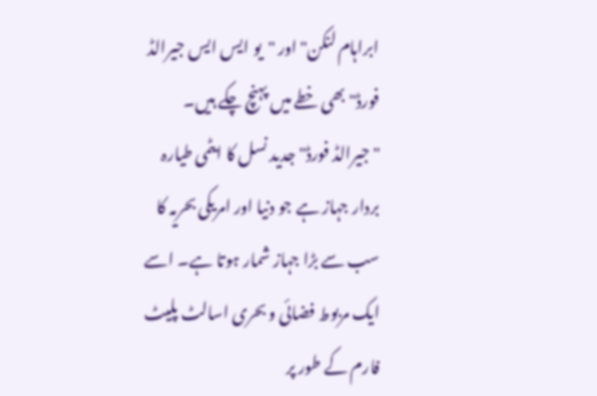ابراہام لنکن" اور "یو ایس ایس جیرالڈ فورڈ" بھی خطے میں پہنچ چکے ہیں۔ "جیرالڈ فورڈ" جدید نسل کا ایٹمی طیارہ بردار جہاز ہے جو دنیا اور امریکی بحریہ کا سب سے بڑا جہاز شمار ہوتا ہے۔ اسے ایک مربوط فضائی و بحری اسالٹ پلیٹ فارم کے طور پر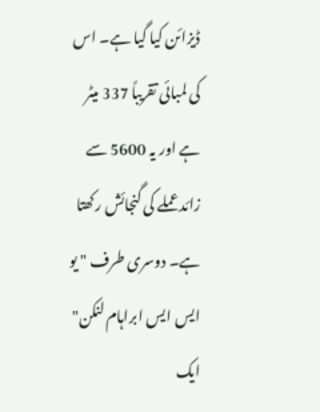ڈیزائن کیا گیا ہے۔ اس کی لمبائی تقریباً 337 میٹر ہے اور یہ 5600 سے زائد عملے کی گنجائش رکھتا ہے۔ دوسری طرف " یو ایس ایس ابراہام لنکن" ایک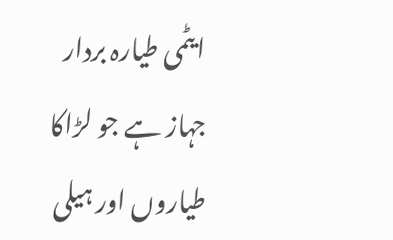ایٹمی طیارہ بردار جہاز ہے جو لڑاکا طیاروں اور ہیلی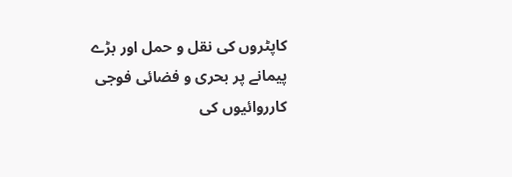کاپٹروں کی نقل و حمل اور بڑے پیمانے پر بحری و فضائی فوجی کارروائیوں کی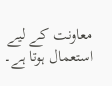معاونت کے لیے استعمال ہوتا ہے۔